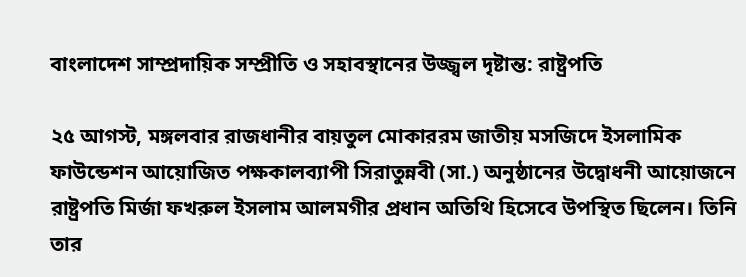বাংলাদেশ সাম্প্রদায়িক সম্প্রীতি ও সহাবস্থানের উজ্জ্বল দৃষ্টান্ত: রাষ্ট্রপতি

২৫ আগস্ট, মঙ্গলবার রাজধানীর বায়তুল মোকাররম জাতীয় মসজিদে ইসলামিক ফাউন্ডেশন আয়োজিত পক্ষকালব্যাপী সিরাতুন্নবী (সা.) অনুষ্ঠানের উদ্বোধনী আয়োজনে রাষ্ট্রপতি মির্জা ফখরুল ইসলাম আলমগীর প্রধান অতিথি হিসেবে উপস্থিত ছিলেন। তিনি তার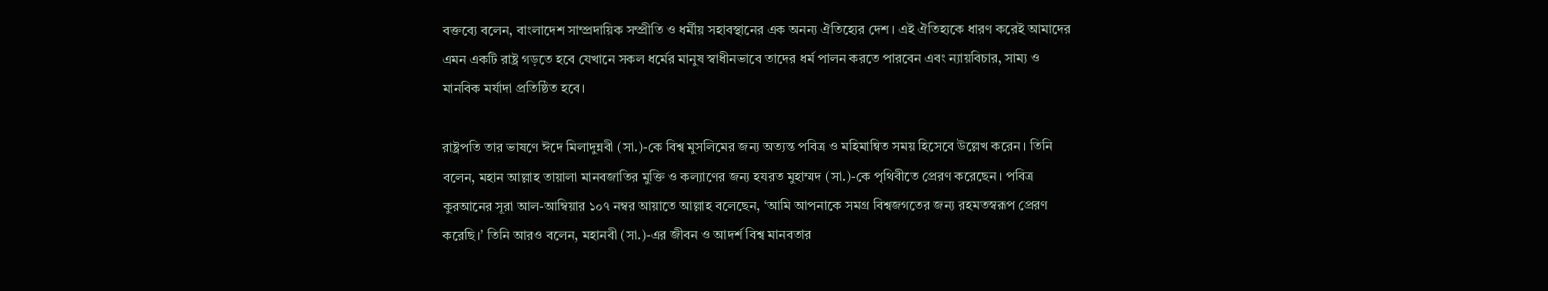বক্তব্যে বলেন, বাংলাদেশ সাম্প্রদায়িক সম্প্রীতি ও ধর্মীয় সহাবস্থানের এক অনন্য ঐতিহ্যের দেশ। এই ঐতিহ্যকে ধারণ করেই আমাদের এমন একটি রাষ্ট্র গড়তে হবে যেখানে সকল ধর্মের মানুষ স্বাধীনভাবে তাদের ধর্ম পালন করতে পারবেন এবং ন্যায়বিচার, সাম্য ও মানবিক মর্যাদা প্রতিষ্ঠিত হবে।

রাষ্ট্রপতি তার ভাষণে ঈদে মিলাদুন্নবী (সা.)-কে বিশ্ব মুসলিমের জন্য অত্যন্ত পবিত্র ও মহিমান্বিত সময় হিসেবে উল্লেখ করেন। তিনি বলেন, মহান আল্লাহ তায়ালা মানবজাতির মুক্তি ও কল্যাণের জন্য হযরত মুহাম্মদ (সা.)-কে পৃথিবীতে প্রেরণ করেছেন। পবিত্র কুরআনের সূরা আল-আম্বিয়ার ১০৭ নম্বর আয়াতে আল্লাহ বলেছেন, ‘আমি আপনাকে সমগ্র বিশ্বজগতের জন্য রহমতস্বরূপ প্রেরণ করেছি।’ তিনি আরও বলেন, মহানবী (সা.)-এর জীবন ও আদর্শ বিশ্ব মানবতার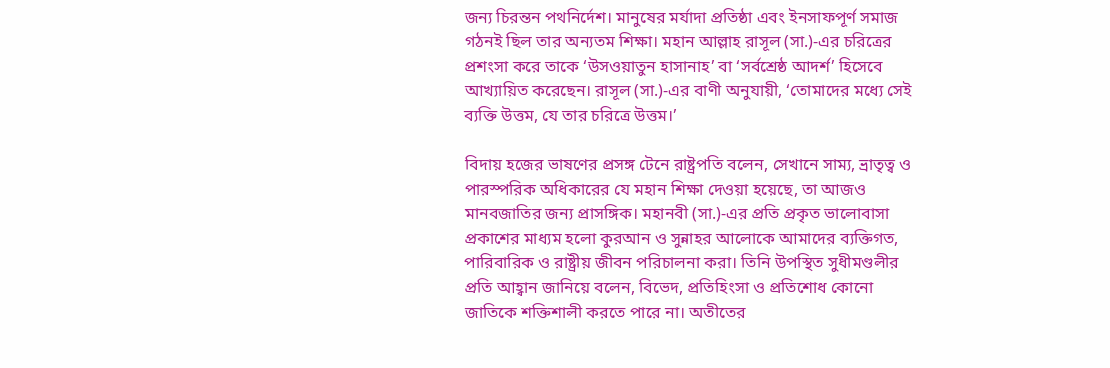জন্য চিরন্তন পথনির্দেশ। মানুষের মর্যাদা প্রতিষ্ঠা এবং ইনসাফপূর্ণ সমাজ গঠনই ছিল তার অন্যতম শিক্ষা। মহান আল্লাহ রাসূল (সা.)-এর চরিত্রের প্রশংসা করে তাকে ‘উসওয়াতুন হাসানাহ’ বা ‘সর্বশ্রেষ্ঠ আদর্শ’ হিসেবে আখ্যায়িত করেছেন। রাসূল (সা.)-এর বাণী অনুযায়ী, ‘তোমাদের মধ্যে সেই ব্যক্তি উত্তম, যে তার চরিত্রে উত্তম।’

বিদায় হজের ভাষণের প্রসঙ্গ টেনে রাষ্ট্রপতি বলেন, সেখানে সাম্য, ভ্রাতৃত্ব ও পারস্পরিক অধিকারের যে মহান শিক্ষা দেওয়া হয়েছে, তা আজও মানবজাতির জন্য প্রাসঙ্গিক। মহানবী (সা.)-এর প্রতি প্রকৃত ভালোবাসা প্রকাশের মাধ্যম হলো কুরআন ও সুন্নাহর আলোকে আমাদের ব্যক্তিগত, পারিবারিক ও রাষ্ট্রীয় জীবন পরিচালনা করা। তিনি উপস্থিত সুধীমণ্ডলীর প্রতি আহ্বান জানিয়ে বলেন, বিভেদ, প্রতিহিংসা ও প্রতিশোধ কোনো জাতিকে শক্তিশালী করতে পারে না। অতীতের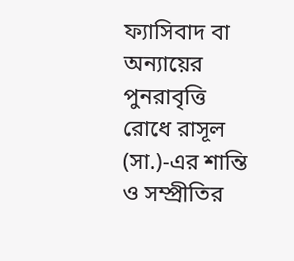ফ্যাসিবাদ বা অন্যায়ের পুনরাবৃত্তি রোধে রাসূল (সা.)-এর শান্তি ও সম্প্রীতির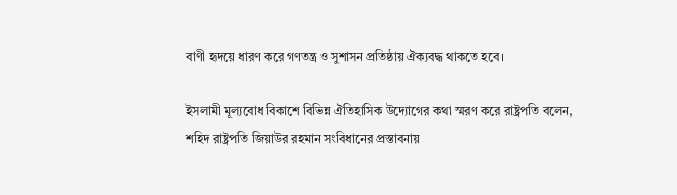বাণী হৃদয়ে ধারণ করে গণতন্ত্র ও সুশাসন প্রতিষ্ঠায় ঐক্যবদ্ধ থাকতে হবে।

ইসলামী মূল্যবোধ বিকাশে বিভিন্ন ঐতিহাসিক উদ্যোগের কথা স্মরণ করে রাষ্ট্রপতি বলেন, শহিদ রাষ্ট্রপতি জিয়াউর রহমান সংবিধানের প্রস্তাবনায়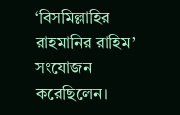‘বিসমিল্লাহির রাহমানির রাহিম’ সংযোজন করেছিলেন।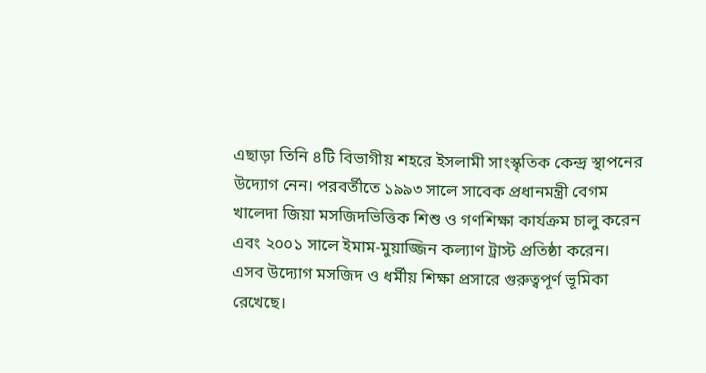এছাড়া তিনি ৪টি বিভাগীয় শহরে ইসলামী সাংস্কৃতিক কেন্দ্র স্থাপনের উদ্যোগ নেন। পরবর্তীতে ১৯৯৩ সালে সাবেক প্রধানমন্ত্রী বেগম খালেদা জিয়া মসজিদভিত্তিক শিশু ও গণশিক্ষা কার্যক্রম চালু করেন এবং ২০০১ সালে ইমাম-মুয়াজ্জিন কল্যাণ ট্রাস্ট প্রতিষ্ঠা করেন। এসব উদ্যোগ মসজিদ ও ধর্মীয় শিক্ষা প্রসারে গুরুত্বপূর্ণ ভূমিকা রেখেছে।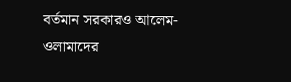বর্তমান সরকারও আলেম-ওলামাদের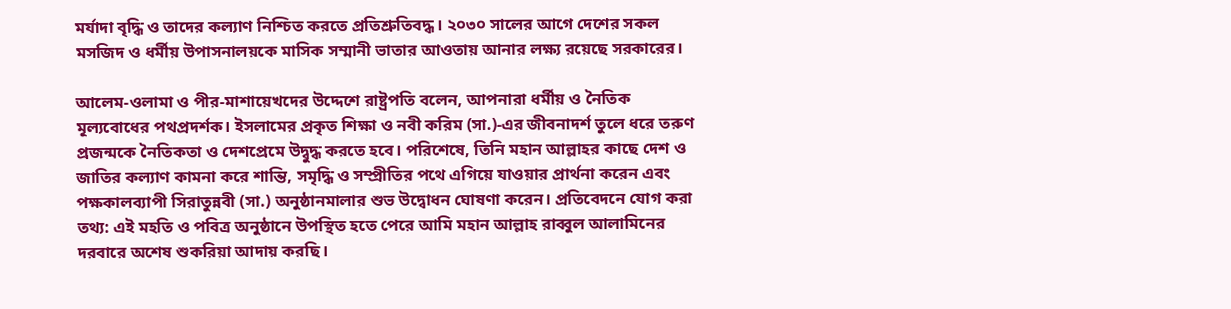মর্যাদা বৃদ্ধি ও তাদের কল্যাণ নিশ্চিত করতে প্রতিশ্রুতিবদ্ধ। ২০৩০ সালের আগে দেশের সকল মসজিদ ও ধর্মীয় উপাসনালয়কে মাসিক সম্মানী ভাতার আওতায় আনার লক্ষ্য রয়েছে সরকারের।

আলেম-ওলামা ও পীর-মাশায়েখদের উদ্দেশে রাষ্ট্রপতি বলেন, আপনারা ধর্মীয় ও নৈতিক মূল্যবোধের পথপ্রদর্শক। ইসলামের প্রকৃত শিক্ষা ও নবী করিম (সা.)-এর জীবনাদর্শ তুলে ধরে তরুণ প্রজন্মকে নৈতিকতা ও দেশপ্রেমে উদ্বুদ্ধ করতে হবে। পরিশেষে, তিনি মহান আল্লাহর কাছে দেশ ও জাতির কল্যাণ কামনা করে শান্তি, সমৃদ্ধি ও সম্প্রীতির পথে এগিয়ে যাওয়ার প্রার্থনা করেন এবং পক্ষকালব্যাপী সিরাতুন্নবী (সা.) অনুষ্ঠানমালার শুভ উদ্বোধন ঘোষণা করেন। প্রতিবেদনে যোগ করা তথ্য: এই মহতি ও পবিত্র অনুষ্ঠানে উপস্থিত হতে পেরে আমি মহান আল্লাহ রাব্বুল আলামিনের দরবারে অশেষ শুকরিয়া আদায় করছি।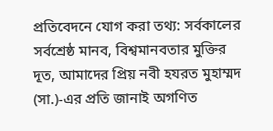প্রতিবেদনে যোগ করা তথ্য: সর্বকালের সর্বশ্রেষ্ঠ মানব, বিশ্বমানবতার মুক্তির দূত, আমাদের প্রিয় নবী হযরত মুহাম্মদ (সা.)-এর প্রতি জানাই অগণিত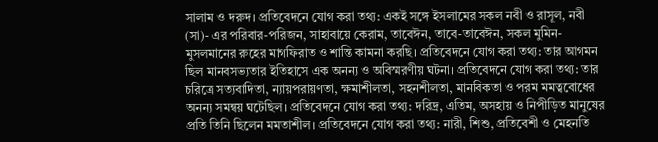সালাম ও দরুদ। প্রতিবেদনে যোগ করা তথ্য: একই সঙ্গে ইসলামের সকল নবী ও রাসূল, নবী (সা)- এর পরিবার-পরিজন, সাহাবায়ে কেরাম, তাবেঈন, তাবে-তাবেঈন, সকল মুমিন-মুসলমানের রুহের মাগফিরাত ও শান্তি কামনা করছি। প্রতিবেদনে যোগ করা তথ্য: তার আগমন ছিল মানবসভ্যতার ইতিহাসে এক অনন্য ও অবিস্মরণীয় ঘটনা। প্রতিবেদনে যোগ করা তথ্য: তার চরিত্রে সত্যবাদিতা, ন্যায়পরায়ণতা, ক্ষমাশীলতা, সহনশীলতা, মানবিকতা ও পরম মমত্ববোধের অনন্য সমন্বয় ঘটেছিল। প্রতিবেদনে যোগ করা তথ্য: দরিদ্র, এতিম, অসহায় ও নিপীড়িত মানুষের প্রতি তিনি ছিলেন মমতাশীল। প্রতিবেদনে যোগ করা তথ্য: নারী, শিশু, প্রতিবেশী ও মেহনতি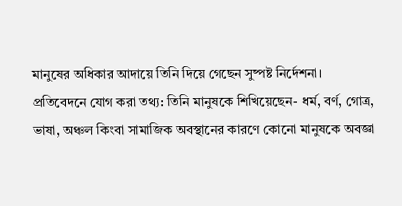মানুষের অধিকার আদায়ে তিনি দিয়ে গেছেন সুষ্পষ্ট নির্দেশনা। প্রতিবেদনে যোগ করা তথ্য: তিনি মানুষকে শিখিয়েছেন- ধর্ম, বর্ণ, গোত্র, ভাষা, অঞ্চল কিংবা সামাজিক অবস্থানের কারণে কোনো মানুষকে অবজ্ঞা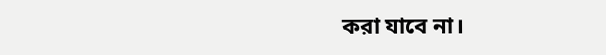করা যাবে না।